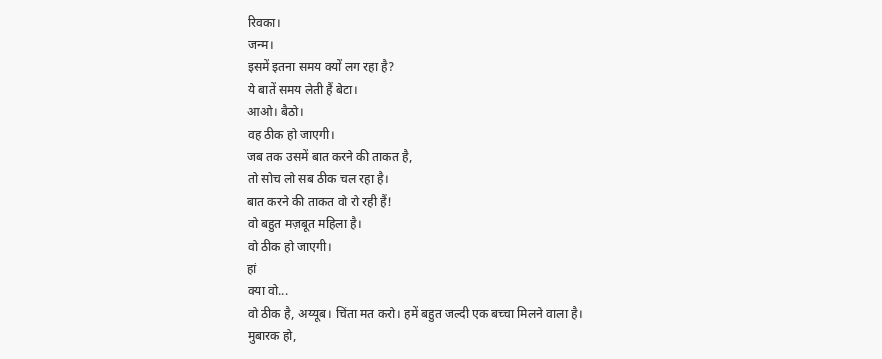रिवका।
जन्म।
इसमें इतना समय क्यों लग रहा है?
ये बातें समय लेती हैं बेटा।
आओ। बैठो।
वह ठीक हो जाएगी।
जब तक उसमें बात करने की ताकत है,
तो सोच लो सब ठीक चल रहा है।
बात करने की ताकत वो रो रही हैं!
वो बहुत मज़बूत महिला है।
वो ठीक हो जाएगी।
हां
क्या वो...
वो ठीक है, अय्यूब। चिंता मत करो। हमें बहुत जल्दी एक बच्चा मिलने वाला है।
मुबारक हो,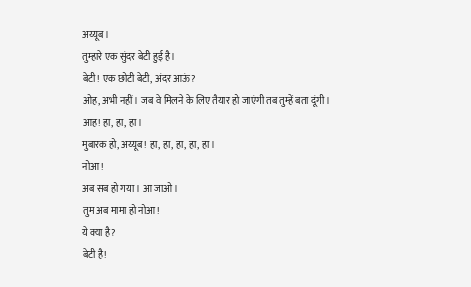अय्यूब।
तुम्हारे एक सुंदर बेटी हुई है।
बेटी! एक छोटी बेटी, अंदर आऊं?
ओह, अभी नहीं। जब वे मिलने के लिए तैयार हो जाएंगी तब तुम्हें बता दूंगी।
आह! हा, हा, हा।
मुबारक हो, अय्यूब! हा, हा, हा, हा, हा।
नोआ!
अब सब हो गया। आ जाओ।
तुम अब मामा हो नोआ!
ये क्या है?
बेटी है!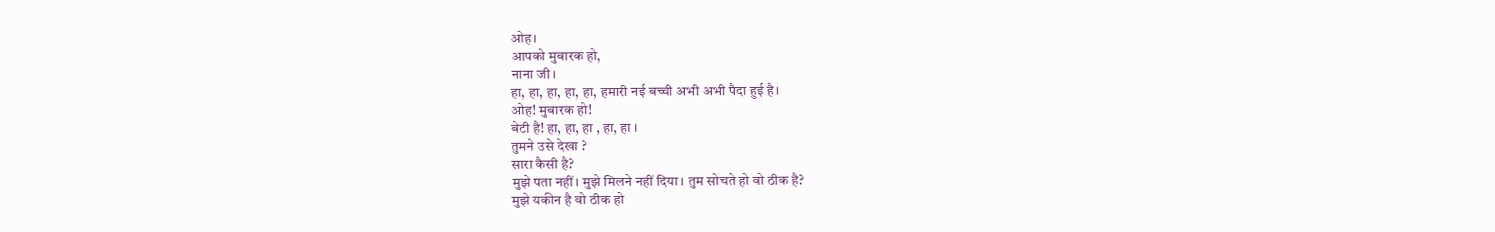ओह।
आपको मुबारक हो,
नाना जी।
हा, हा, हा, हा, हा, हमारी नई बच्ची अभी अभी पैदा हुई है।
ओह! मुबारक हो!
बेटी है! हा, हा, हा , हा, हा ।
तुमने उसे देखा ?
सारा कैसी है?
मुझे पता नहीं। मुझे मिलने नहीं दिया। तुम सोचते हो वो ठीक है?
मुझे यकीन है वो ठीक हो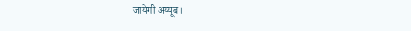जायेगी अय्यूब।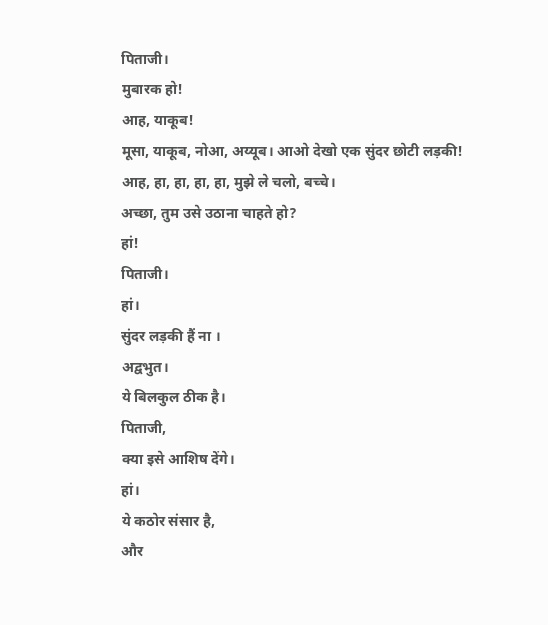पिताजी।
मुबारक हो!
आह, याकूब!
मूसा, याकूब, नोआ, अय्यूब। आओ देखो एक सुंदर छोटी लड़की!
आह, हा, हा, हा, हा, मुझे ले चलो, बच्चे।
अच्छा, तुम उसे उठाना चाहते हो?
हां!
पिताजी।
हां।
सुंदर लड़की हैं ना ।
अद्वभुत।
ये बिलकुल ठीक है।
पिताजी,
क्या इसे आशिष देंगे।
हां।
ये कठोर संसार है,
और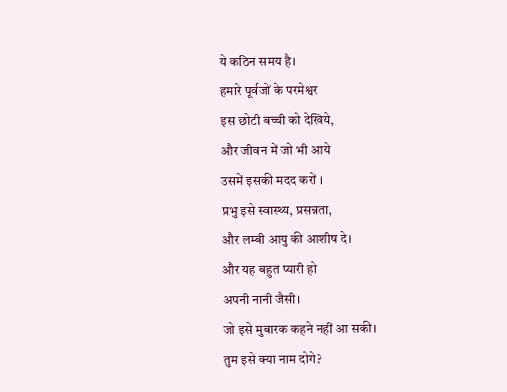ये कठिन समय है।
हमारे पूर्वजों के परमेश्वर
इस छोटी बच्ची को देखिये,
और जीवन में जो भी आये
उसमें इसकी मदद करों ।
प्रभु इसे स्वास्थ्य, प्रसन्नता,
और लम्बी आयु की आशीष दे।
और यह बहुत प्यारी हो
अपनी नानी जैसी।
जो इसे मुबारक कहने नहीं आ सकी।
तुम इसे क्या नाम दोगे?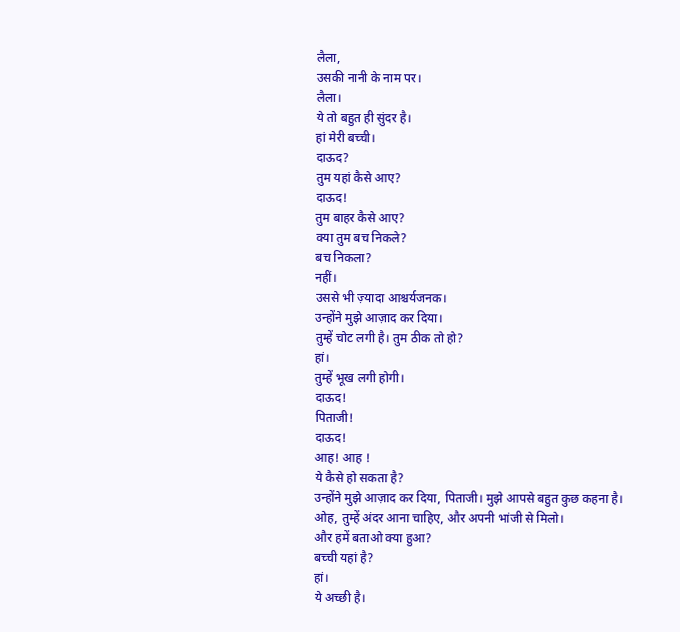लैला,
उसकी नानी के नाम पर।
लैला।
ये तो बहुत ही सुंदर है।
हां मेरी बच्ची।
दाऊद?
तुम यहां कैसे आए?
दाऊद!
तुम बाहर कैसे आए?
क्या तुम बच निकले?
बच निकला?
नहीं।
उससे भी ज़्यादा आश्चर्यजनक।
उन्होंने मुझे आज़ाद कर दिया।
तुम्हें चोट लगी है। तुम ठीक तो हो?
हां।
तुम्हें भूख लगी होगी।
दाऊद!
पिताजी!
दाऊद!
आह! आह !
ये कैसे हो सकता है?
उन्होंने मुझे आज़ाद कर दिया, पिताजी। मुझे आपसे बहुत कुछ कहना है।
ओह, तुम्हें अंदर आना चाहिए, और अपनी भांजी से मिलो।
और हमें बताओ क्या हुआ?
बच्ची यहां है?
हां।
ये अच्छी है।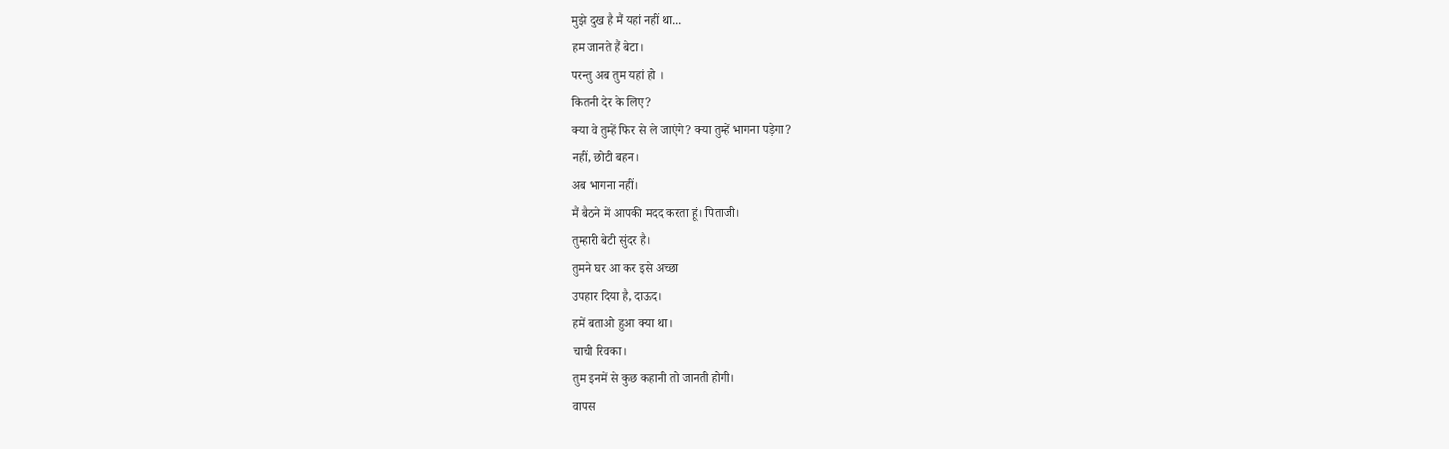मुझे दुख है मैं यहां नहीं था...
हम जानते हैं बेटा।
परन्तु अब तुम यहां हो ।
कितनी देर के लिए?
क्या वे तुम्हें फिर से ले जाएंगे? क्या तुम्हें भागना पड़ेगा?
नहीं, छोटी बहन।
अब भागना नहीं।
मैं बैठने में आपकी मदद करता हूं। पिताजी।
तुम्हारी बेटी सुंदर है।
तुमने घर आ कर इसे अच्छा
उपहार दिया है, दाऊद।
हमें बताओ हुआ क्या था।
चाची रिवका।
तुम इनमें से कुछ कहानी तो जानती होगी।
वापस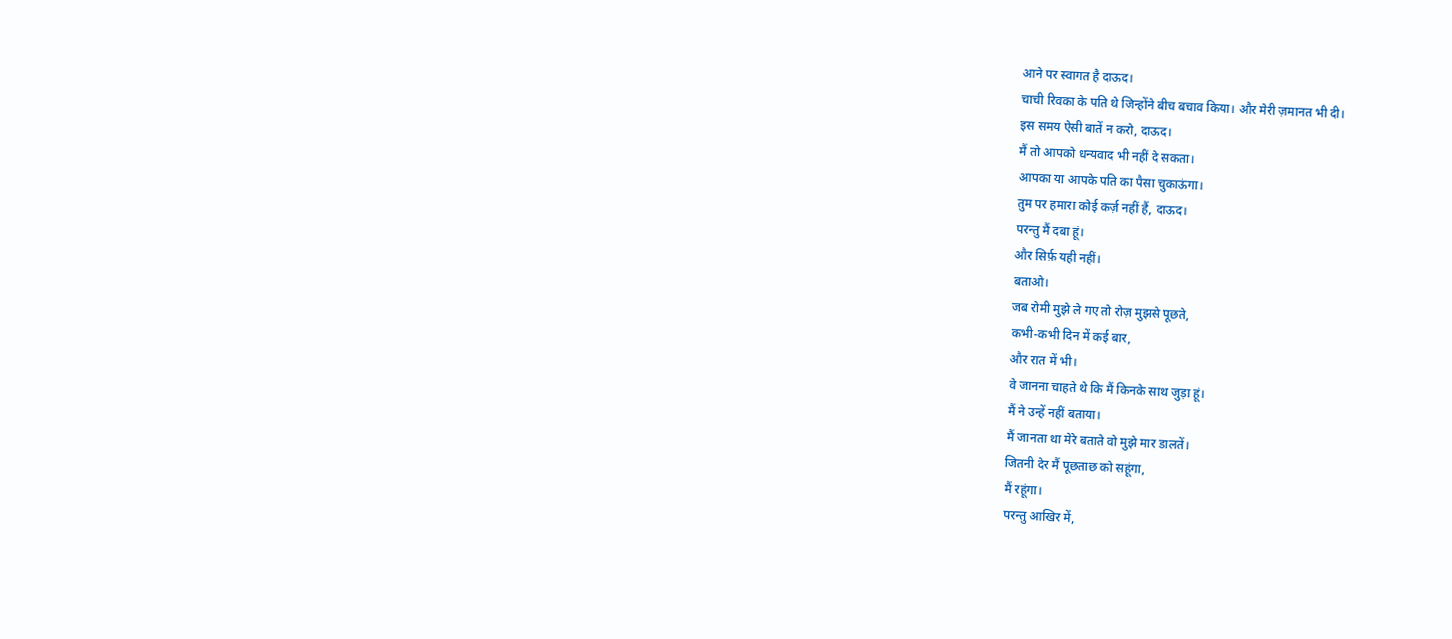आने पर स्वागत है दाऊद।
चाची रिवका के पति थे जिन्होंने बीच बचाव किया। और मेरी ज़मानत भी दी।
इस समय ऐसी बातें न करो, दाऊद।
मैं तो आपको धन्यवाद भी नहीं दे सकता।
आपका या आपके पति का पैसा चुकाऊंगा।
तुम पर हमारा कोई कर्ज़ नहीं हैं, दाऊद।
परन्तु मैं दबा हूं।
और सिर्फ़ यही नहीं।
बताओ।
जब रोमी मुझे ले गए तो रोज़ मुझसे पूछते,
कभी-कभी दिन में कई बार,
और रात में भी।
वे जानना चाहते थे कि मैं किनके साथ जुड़ा हूं।
मैं ने उन्हें नहीं बताया।
मैं जानता था मेरे बताते वो मुझे मार डालतें।
जितनी देर मैं पूछताछ को सहूंगा,
मैं रहूंगा।
परन्तु आखिर में,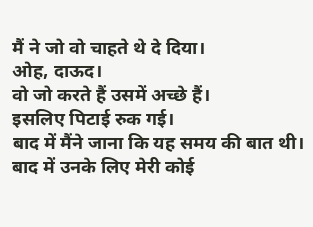मैं ने जो वो चाहते थे दे दिया।
ओह, दाऊद।
वो जो करते हैं उसमें अच्छे हैं।
इसलिए पिटाई रुक गई।
बाद में मैंने जाना कि यह समय की बात थी।
बाद में उनके लिए मेरी कोई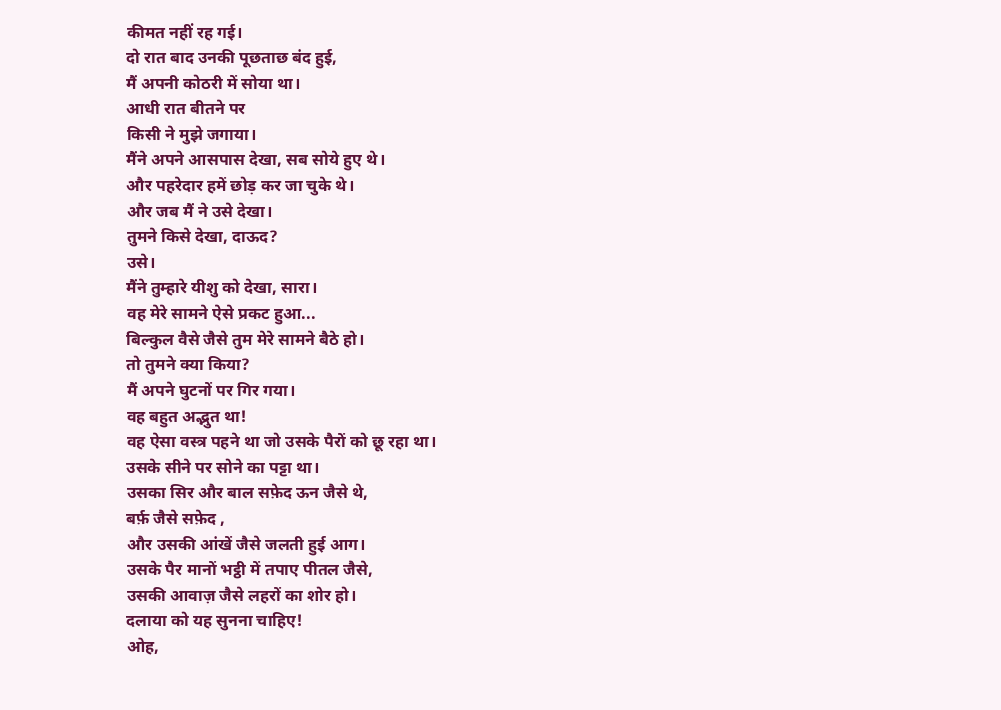कीमत नहीं रह गई।
दो रात बाद उनकी पूछताछ बंद हुई,
मैं अपनी कोठरी में सोया था।
आधी रात बीतने पर
किसी ने मुझे जगाया।
मैंने अपने आसपास देखा, सब सोये हुए थे।
और पहरेदार हमें छोड़ कर जा चुके थे।
और जब मैं ने उसे देखा।
तुमने किसे देखा, दाऊद?
उसे।
मैंने तुम्हारे यीशु को देखा, सारा।
वह मेरे सामने ऐसे प्रकट हुआ...
बिल्कुल वैसे जैसे तुम मेरे सामने बैठे हो।
तो तुमने क्या किया?
मैं अपने घुटनों पर गिर गया।
वह बहुत अद्भुत था!
वह ऐसा वस्त्र पहने था जो उसके पैरों को छू रहा था।
उसके सीने पर सोने का पट्टा था।
उसका सिर और बाल सफ़ेद ऊन जैसे थे,
बर्फ़ जैसे सफ़ेद ,
और उसकी आंखें जैसे जलती हुई आग।
उसके पैर मानों भट्ठी में तपाए पीतल जैसे,
उसकी आवाज़ जैसे लहरों का शोर हो।
दलाया को यह सुनना चाहिए!
ओह,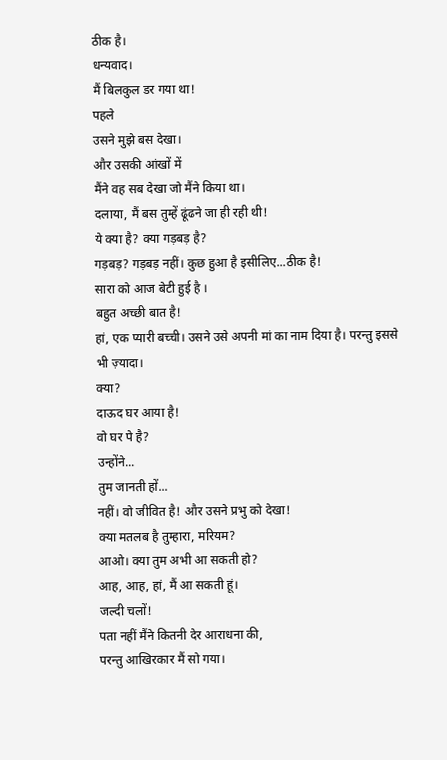ठीक है।
धन्यवाद।
मैं बिलकुल डर गया था!
पहले
उसने मुझे बस देखा।
और उसकी आंखों में
मैंने वह सब देखा जो मैंने किया था।
दलाया, मैं बस तुम्हें ढूंढने जा ही रही थी!
ये क्या है? क्या गड़बड़ है?
गड़बड़? गड़बड़ नहीं। कुछ हुआ है इसीलिए...ठीक है!
सारा को आज बेटी हुई है ।
बहुत अच्छी बात है!
हां, एक प्यारी बच्ची। उसने उसे अपनी मां का नाम दिया है। परन्तु इससे भी ज़्यादा।
क्या?
दाऊद घर आया है!
वो घर पे है?
उन्होंने...
तुम जानती हों...
नहीं। वो जीवित है! और उसने प्रभु को देखा!
क्या मतलब है तुम्हारा, मरियम?
आओ। क्या तुम अभी आ सकती हो?
आह, आह, हां, मैं आ सकती हूं।
जल्दी चलों!
पता नहीं मैंने कितनी देर आराधना की,
परन्तु आखिरकार मैं सो गया।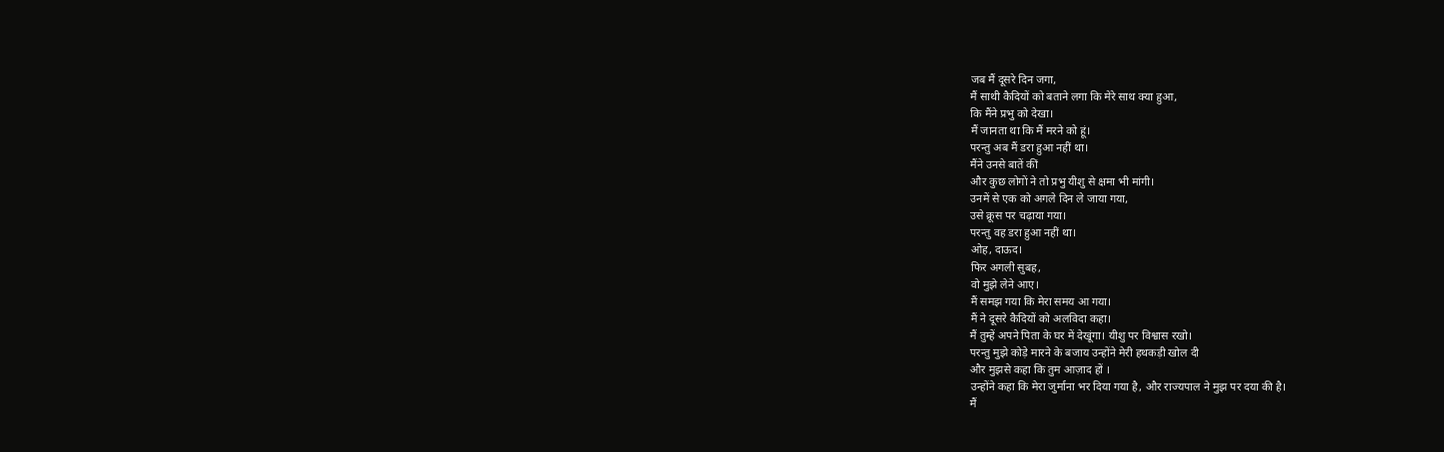जब मैं दूसरे दिन जगा,
मैं साथी कैदियों को बताने लगा कि मेरे साथ क्या हुआ,
कि मैंने प्रभु को देखा।
मैं जानता था कि मैं मरने को हूं।
परन्तु अब मैं डरा हुआ नहीं था।
मैंने उनसे बातें कीं
और कुछ लोगों ने तो प्रभु यीशु से क्षमा भी मांगी।
उनमें से एक को अगले दिन ले जाया गया,
उसे क्रूस पर चढ़ाया गया।
परन्तु वह डरा हुआ नहीं था।
ओह, दाऊद।
फिर अगली सुबह,
वो मुझे लेने आए।
मैं समझ गया कि मेरा समय आ गया।
मैं ने दूसरे कैदियों को अलविदा कहा।
मैं तुम्हें अपने पिता के घर में देखूंगा। यीशु पर विश्वास रखो।
परन्तु मुझे कोड़े मारने के बजाय उन्होंने मेरी हथकड़ी खोल दी
और मुझसे कहा कि तुम आज़ाद हों ।
उन्होंने कहा कि मेरा जुर्माना भर दिया गया है, और राज्यपाल ने मुझ पर दया की है।
मैं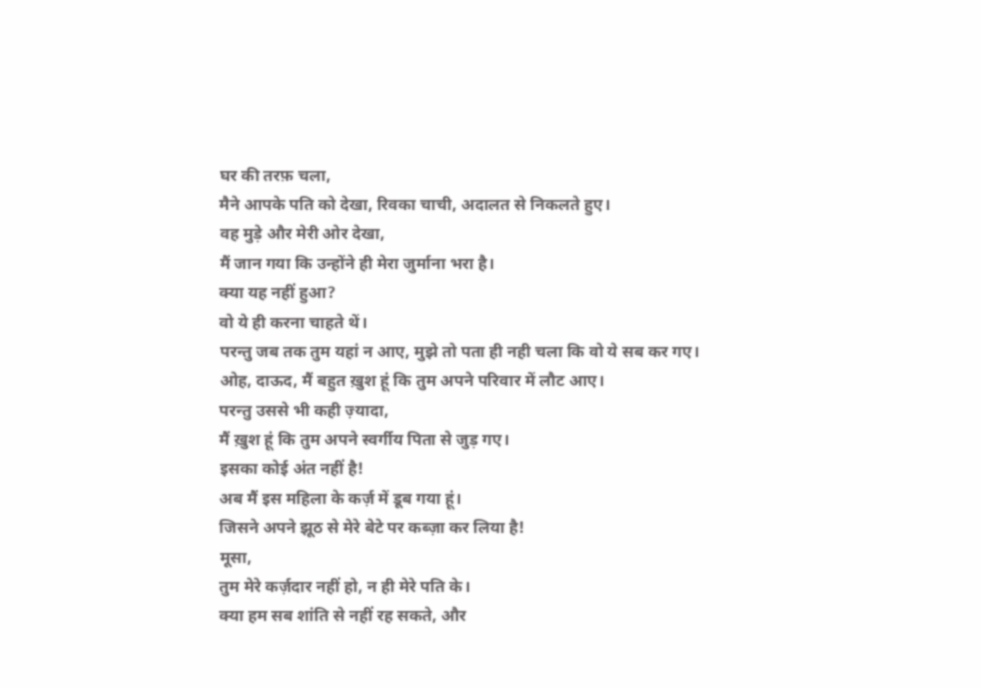घर की तरफ़ चला,
मैने आपके पति को देखा, रिवका चाची, अदालत से निकलते हुए।
वह मुड़े और मेरी ओर देखा,
मैं जान गया कि उन्होंने ही मेरा जुर्माना भरा है।
क्या यह नहीं हुआ?
वो ये ही करना चाहते थें।
परन्तु जब तक तुम यहां न आए, मुझे तो पता ही नही चला कि वो ये सब कर गए।
ओह, दाऊद, मैं बहुत ख़ुश हूं कि तुम अपने परिवार में लौट आए।
परन्तु उससे भी कही ज़्यादा,
मैं ख़ुश हूं कि तुम अपने स्वर्गीय पिता से जुड़ गए।
इसका कोई अंत नहीं है!
अब मैं इस महिला के कर्ज़ में डूब गया हूं।
जिसने अपने झूठ से मेरे बेटे पर कब्ज़ा कर लिया है!
मूसा,
तुम मेरे कर्ज़दार नहीं हो, न ही मेरे पति के।
क्या हम सब शांति से नहीं रह सकते, और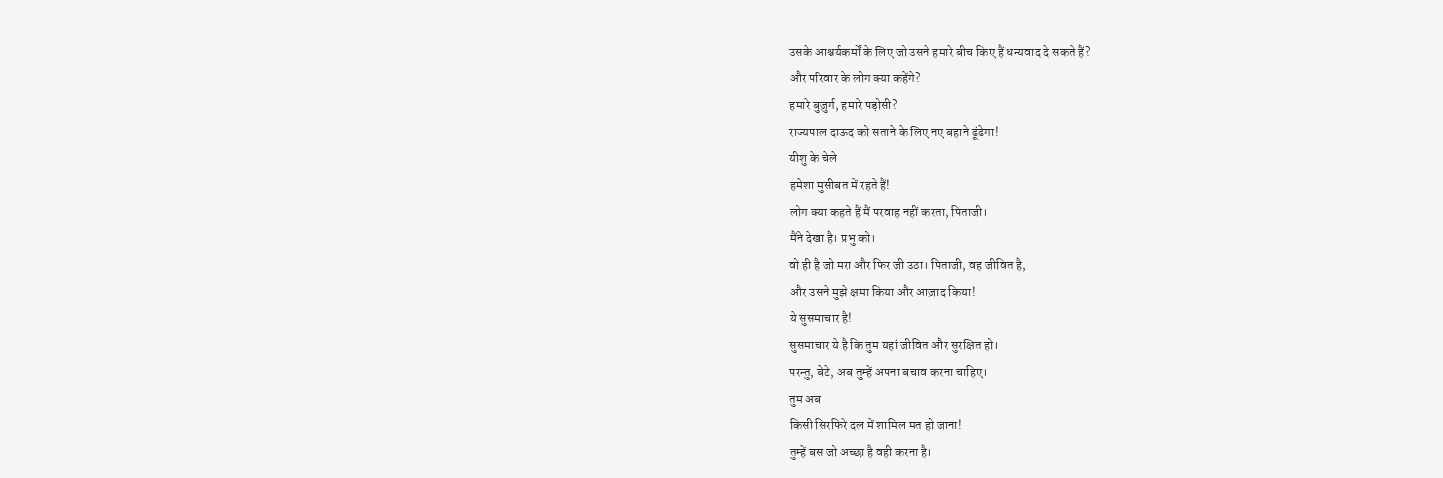उसके आश्चर्यकर्मों के लिए जो उसने हमारे बीच किए हैं धन्यवाद दे सकते हैं?
और परिवार के लोग क्या कहेंगे?
हमारे बुज़ुर्ग, हमारे पड़ोसी?
राज्यपाल दाऊद को सताने के लिए नए बहाने ढूंढेगा!
यीशु के चेले
हमेशा मुसीबत में रहते हैं!
लोग क्या कहते हैं मैं परवाह नहीं करता, पिताजी।
मैंने देखा है। प्रभु को।
वो ही है जो मरा और फिर जी उठा। पिताजी, वह जीवित है,
और उसने मुझे क्षमा किया और आज़ाद किया!
ये सुसमाचार है!
सुसमाचार ये है कि तुम यहां जीवित और सुरक्षित हो।
परन्तु, बेटे, अब तुम्हें अपना बचाव करना चाहिए।
तुम अब
किसी सिरफिरे दल में शामिल मत हो जाना!
तुम्हें बस जो अच्छा है वही करना है।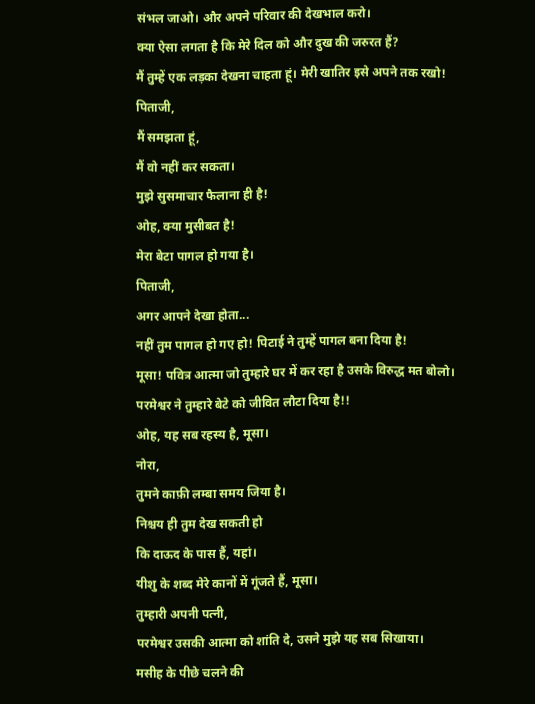संभल जाओ। और अपने परिवार की देखभाल करो।
क्या ऐसा लगता है कि मेरे दिल को और दुख की जरुरत हैं?
मैं तुम्हें एक लड़का देखना चाहता हूं। मेरी खातिर इसे अपने तक रखो!
पिताजी,
मैं समझता हूं,
मैं वो नहीं कर सकता।
मुझे सुसमाचार फैलाना ही है!
ओह, क्या मुसीबत है!
मेरा बेटा पागल हो गया है।
पिताजी,
अगर आपने देखा होता...
नहीं तुम पागल हो गए हो! पिटाई ने तुम्हें पागल बना दिया है!
मूसा! पवित्र आत्मा जो तुम्हारे घर में कर रहा है उसके विरुद्ध मत बोलो।
परमेश्वर ने तुम्हारे बेटे को जीवित लौटा दिया है!!
ओह, यह सब रहस्य है, मूसा।
नोरा,
तुमने काफ़ी लम्बा समय जिया है।
निश्चय ही तुम देख सकती हो
कि दाऊद के पास हैं, यहां।
यीशु के शब्द मेरे कानों में गूंजते हैं, मूसा।
तुम्हारी अपनी पत्नी,
परमेश्वर उसकी आत्मा को शांति दे, उसने मुझे यह सब सिखाया।
मसीह के पीछे चलने की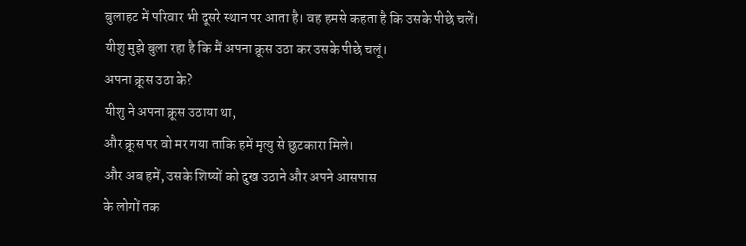बुलाहट में परिवार भी दूसरे स्थान पर आता है। वह हमसे कहता है कि उसके पीछे चलें।
यीशु मुझे बुला रहा है कि मैं अपना क्रूस उठा कर उसके पीछे चलूं।
अपना क्रूस उठा के?
यीशु ने अपना क्रूस उठाया था,
और क्रूस पर वो मर गया ताकि हमें मृत्यु से छुटकारा मिले।
और अब हमें, उसके शिष्यों को दुख उठाने और अपने आसपास
के लोगों तक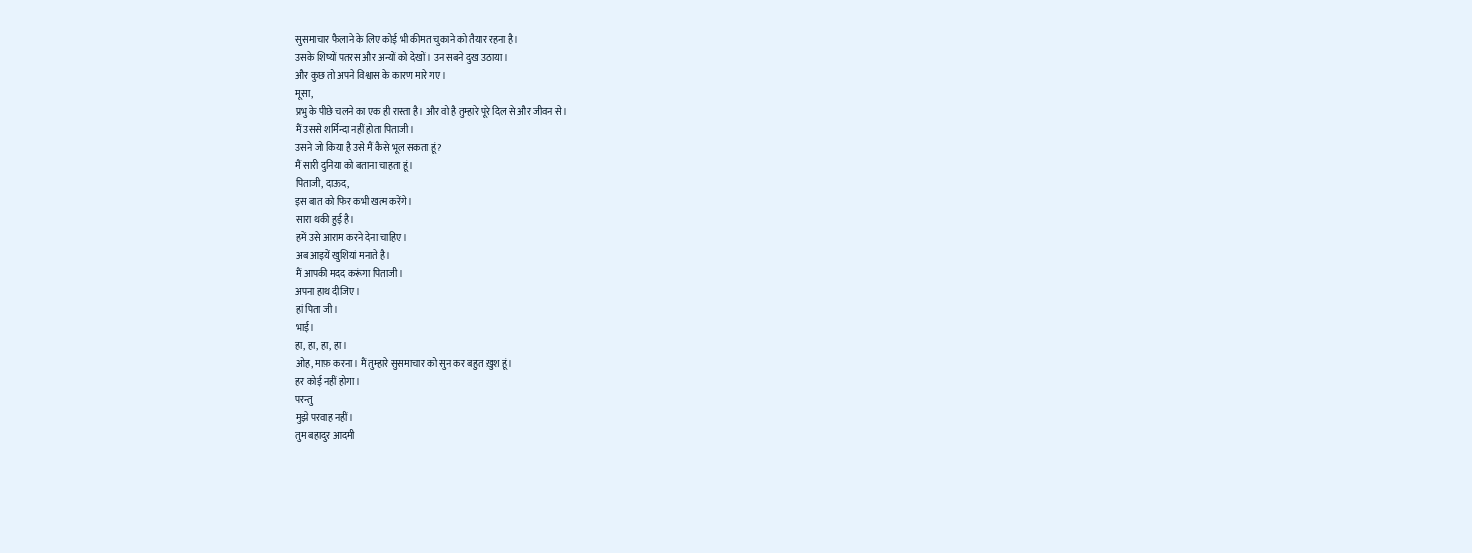सुसमाचार फैलाने के लिए कोई भी कीमत चुकाने को तैयार रहना है।
उसके शिष्यों पतरस और अन्यों को देखों। उन सबने दुख उठाया।
और कुछ तो अपने विश्वास के कारण मारे गए।
मूसा,
प्रभु के पीछे चलने का एक ही रास्ता है। और वो है तुम्हारे पूरे दिल से और जीवन से।
मैं उससे शर्मिन्दा नहीं होता पिताजी।
उसने जो किया है उसे मैं कैसे भूल सकता हूं?
मैं सारी दुनिया को बताना चाहता हूं।
पिताजी, दाऊद,
इस बात को फिर कभी खत्म करेंगे।
सारा थकी हुई है।
हमें उसे आराम करने देना चाहिए।
अब आइयें खुशियां मनाते है।
मैं आपकी मदद करूंगा पिताजी।
अपना हाथ दीजिए ।
हां पिता जी।
भाई।
हा, हा, हा, हा।
ओह, माफ़ करना। मैं तुम्हारे सुसमाचार को सुन कर बहुत ख़ुश हूं।
हर कोई नहीं होगा।
परन्तु
मुझे परवाह नहीं।
तुम बहादुर आदमी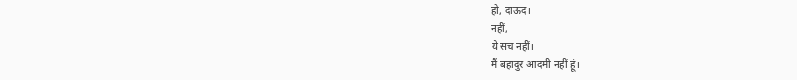हो, दाऊद।
नहीं,
ये सच नहीं।
मैं बहादुर आदमी नहीं हूं।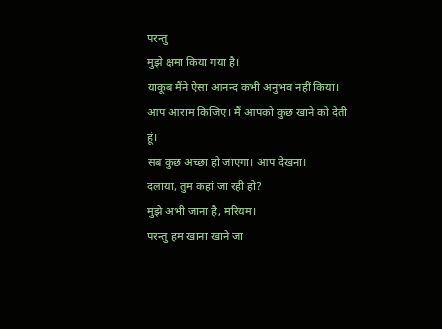परन्तु
मुझे क्षमा किया गया है।
याकूब मैंने ऐसा आनन्द कभी अनुभव नहीं किया।
आप आराम किजिए। मैं आपको कुछ खाने को देती हूं।
सब कुछ अच्छा हो जाएगा। आप देखना।
दलाया, तुम कहां जा रही हो?
मुझे अभी जाना है, मरियम।
परन्तु हम खाना खाने जा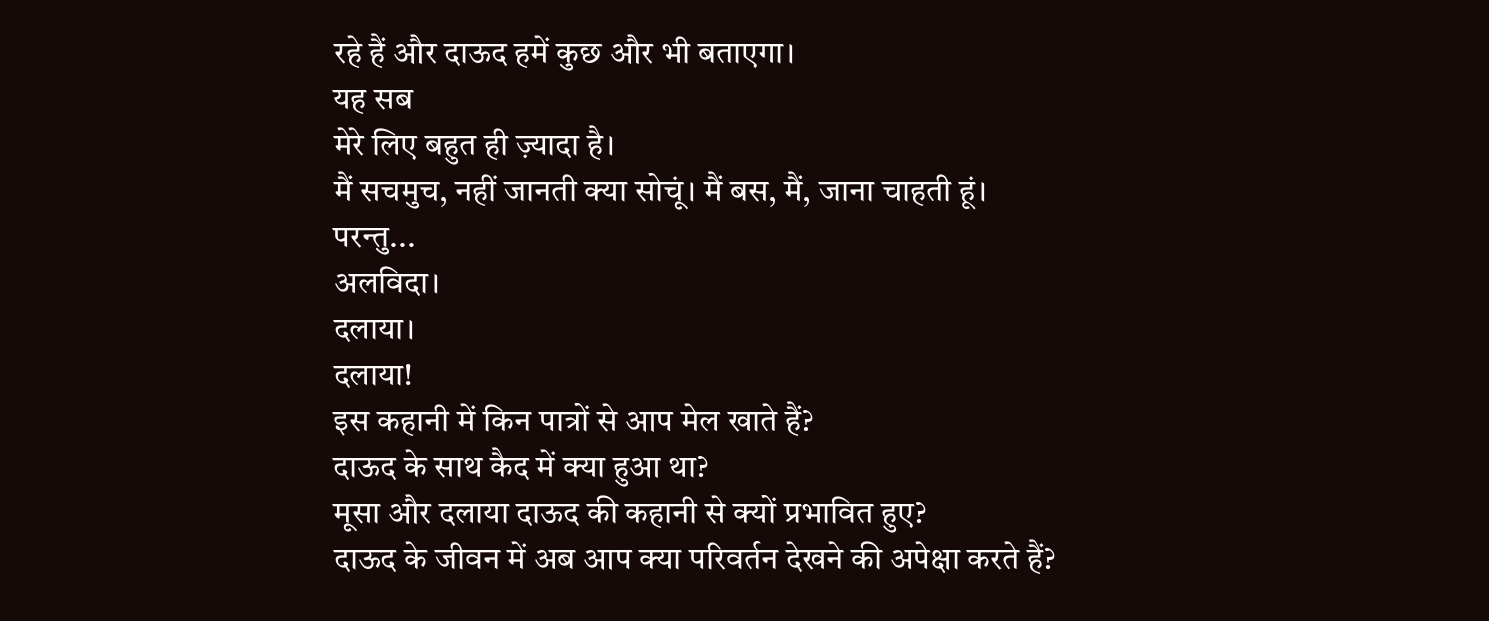रहे हैं और दाऊद हमें कुछ और भी बताएगा।
यह सब
मेरे लिए बहुत ही ज़्यादा है।
मैं सचमुच, नहीं जानती क्या सोचूं। मैं बस, मैं, जाना चाहती हूं।
परन्तु...
अलविदा।
दलाया।
दलाया!
इस कहानी में किन पात्रों से आप मेल खाते हैं?
दाऊद के साथ कैद में क्या हुआ था?
मूसा और दलाया दाऊद की कहानी से क्यों प्रभावित हुए?
दाऊद के जीवन में अब आप क्या परिवर्तन देखने की अपेक्षा करते हैं?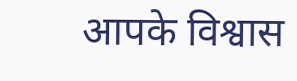आपके विश्वास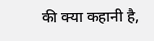की क्या कहानी है,